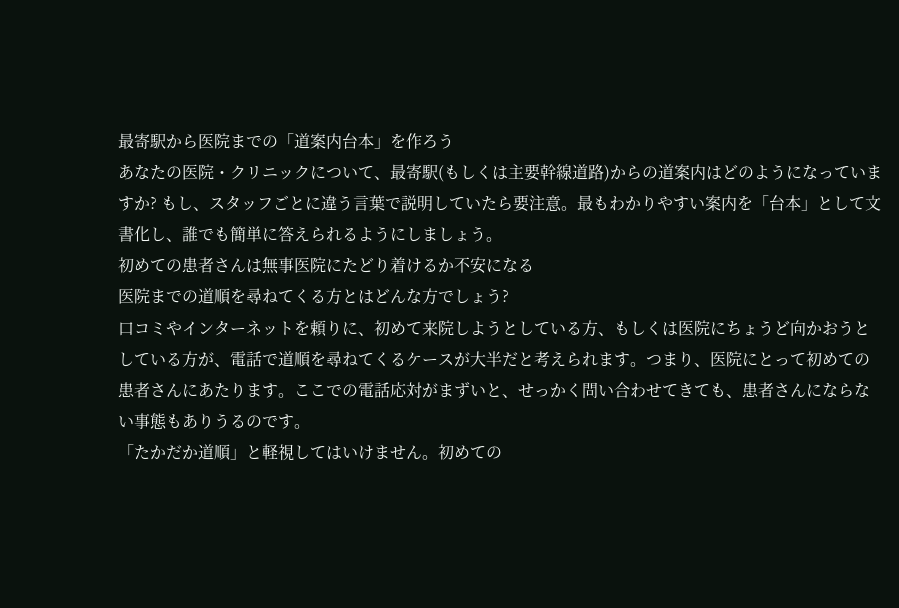最寄駅から医院までの「道案内台本」を作ろう
あなたの医院・クリニックについて、最寄駅(もしくは主要幹線道路)からの道案内はどのようになっていますか? もし、スタッフごとに違う言葉で説明していたら要注意。最もわかりやすい案内を「台本」として文書化し、誰でも簡単に答えられるようにしましょう。
初めての患者さんは無事医院にたどり着けるか不安になる
医院までの道順を尋ねてくる方とはどんな方でしょう?
口コミやインターネットを頼りに、初めて来院しようとしている方、もしくは医院にちょうど向かおうとしている方が、電話で道順を尋ねてくるケースが大半だと考えられます。つまり、医院にとって初めての患者さんにあたります。ここでの電話応対がまずいと、せっかく問い合わせてきても、患者さんにならない事態もありうるのです。
「たかだか道順」と軽視してはいけません。初めての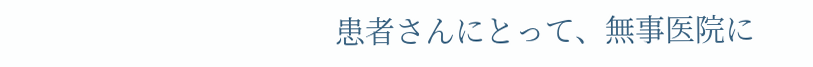患者さんにとって、無事医院に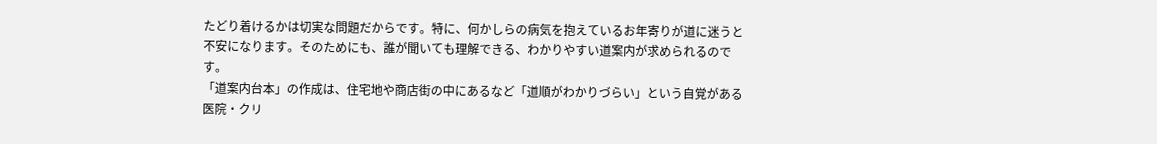たどり着けるかは切実な問題だからです。特に、何かしらの病気を抱えているお年寄りが道に迷うと不安になります。そのためにも、誰が聞いても理解できる、わかりやすい道案内が求められるのです。
「道案内台本」の作成は、住宅地や商店街の中にあるなど「道順がわかりづらい」という自覚がある医院・クリ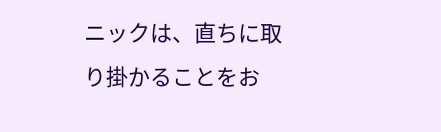ニックは、直ちに取り掛かることをお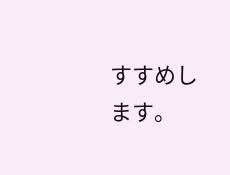すすめします。